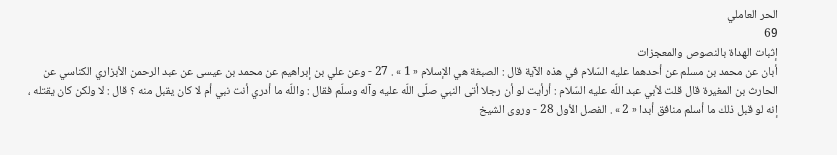الحر العاملي
69
إثبات الهداة بالنصوص والمعجزات
أبان عن محمد بن مسلم عن أحدهما عليه السّلام في هذه الآية قال : الصبغة هي الإسلام « 1 » . 27 - وعن علي بن إبراهيم عن محمد بن عيسى عن عبد الرحمن الأبزاري الكناسي عن الحارث بن المغيرة قال قلت لأبي عبد اللّه عليه السّلام : أرأيت لو أن رجلا أتى النبي صلّى اللّه عليه وآله وسلّم فقال : واللّه ما أدري أنت نبي أم لا كان يقبل منه ؟ قال : لا ولكن كان يقتله ، إنه لو قبل ذلك ما أسلم منافق أبدا « 2 » . الفصل الأول 28 - وروى الشيخ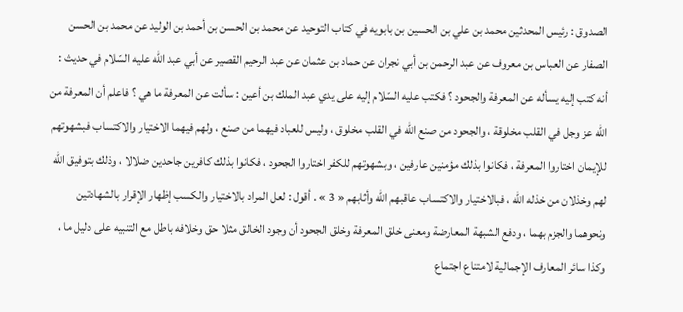الصدوق : رئيس المحدثين محمد بن علي بن الحسين بن بابويه في كتاب التوحيد عن محمد بن الحسن بن أحمد بن الوليد عن محمد بن الحسن الصفار عن العباس بن معروف عن عبد الرحمن بن أبي نجران عن حماد بن عثمان عن عبد الرحيم القصير عن أبي عبد اللّه عليه السّلام في حديث : أنه كتب إليه يسأله عن المعرفة والجحود ؟ فكتب عليه السّلام إليه على يدي عبد الملك بن أعين : سألت عن المعرفة ما هي ؟ فاعلم أن المعرفة من اللّه عز وجل في القلب مخلوقة ، والجحود من صنع اللّه في القلب مخلوق ، وليس للعباد فيهما من صنع ، ولهم فيهما الاختيار والاكتساب فبشهوتهم للإيمان اختاروا المعرفة ، فكانوا بذلك مؤمنين عارفين ، وبشهوتهم للكفر اختاروا الجحود ، فكانوا بذلك كافرين جاحدين ضلالا ، وذلك بتوفيق اللّه لهم وخذلان من خذله اللّه ، فبالاختيار والاكتساب عاقبهم اللّه وأثابهم « 3 » . أقول : لعل المراد بالاختيار والكسب إظهار الإقرار بالشهادتين ونحوهما والجزم بهما ، ودفع الشبهة المعارضة ومعنى خلق المعرفة وخلق الجحود أن وجود الخالق مثلا حق وخلافه باطل مع التنبيه على دليل ما ، وكذا سائر المعارف الإجمالية لامتناع اجتماع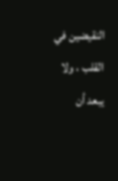النقيضين في القلب ، ولا يبعد أن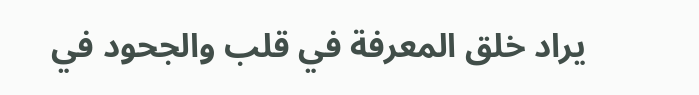يراد خلق المعرفة في قلب والجحود في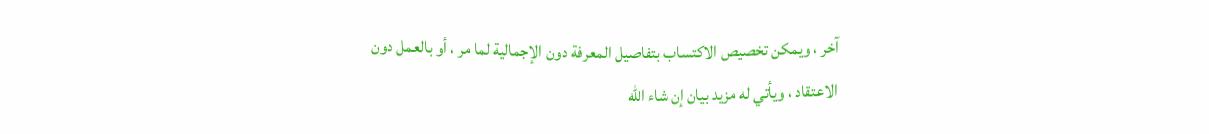آخر ، ويمكن تخصيص الاكتساب بتفاصيل المعرفة دون الإجمالية لما مر ، أو بالعمل دون الاعتقاد ، ويأتي له مزيد بيان إن شاء اللّه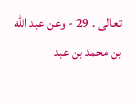تعالى . 29 - وعن عبد اللّه بن محمد بن عبد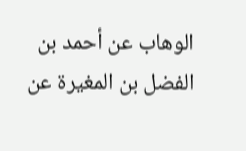الوهاب عن أحمد بن الفضل بن المغيرة عن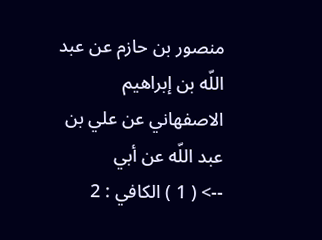منصور بن حازم عن عبد اللّه بن إبراهيم الاصفهاني عن علي بن عبد اللّه عن أبي
--> ( 1 ) الكافي : 2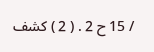/ 15 ح 2 . ( 2 ) كشف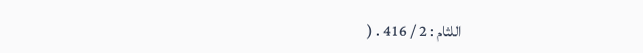اللثام : 2 / 416 . (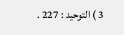3 ) التوحيد : 227 .